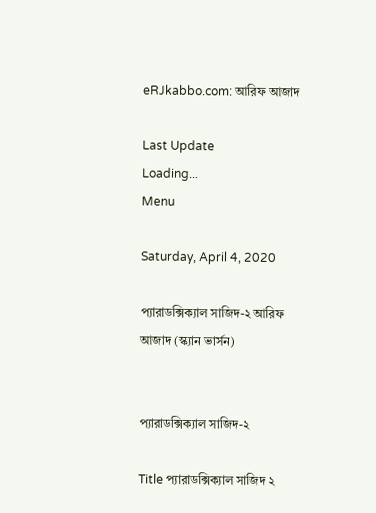eRJkabbo.com: আরিফ আজাদ

Last Update
Loading...
Menu

Saturday, April 4, 2020

প্যারাডক্সিক্যাল সাজিদ-২ আরিফ আজাদ (স্ক্যান ভার্সন)


প্যারাডক্সিক্যাল সাজিদ-২

Title প্যারাডক্সিক্যাল সাজিদ ২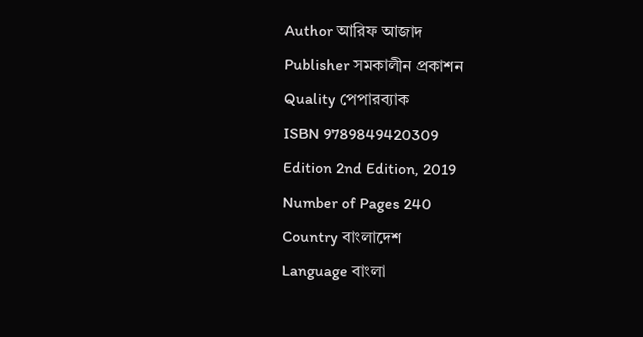Author আরিফ আজাদ
Publisher সমকালীন প্রকাশন
Quality পেপারব্যাক
ISBN 9789849420309
Edition 2nd Edition, 2019
Number of Pages 240
Country বাংলাদেশ
Language বাংলা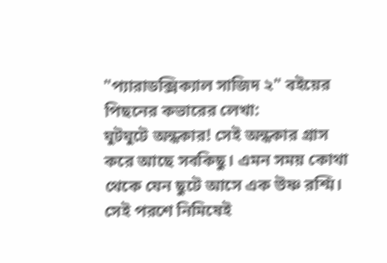"প্যারাডক্সিক্যাল সাজিদ ২" বইয়ের পিছনের কভারের লেখা:
ঘুটঘুটে অন্ধকার! সেই অন্ধকার গ্রাস করে আছে সবকিছু। এমন সময় কোথা থেকে যেন ছুটে আসে এক উষ্ণ রশ্মি। সেই পরশে নিমিষেই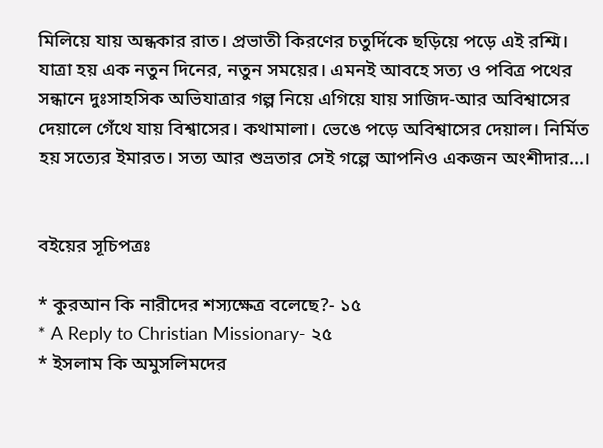মিলিয়ে যায় অন্ধকার রাত। প্রভাতী কিরণের চতুর্দিকে ছড়িয়ে পড়ে এই রশ্মি। যাত্রা হয় এক নতুন দিনের, নতুন সময়ের। এমনই আবহে সত্য ও পবিত্র পথের সন্ধানে দুঃসাহসিক অভিযাত্রার গল্প নিয়ে এগিয়ে যায় সাজিদ-আর অবিশ্বাসের দেয়ালে গেঁথে যায় বিশ্বাসের। কথামালা। ভেঙে পড়ে অবিশ্বাসের দেয়াল। নির্মিত হয় সত্যের ইমারত। সত্য আর শুভ্রতার সেই গল্পে আপনিও একজন অংশীদার...।


বইয়ের সূচিপত্রঃ

* কুরআন কি নারীদের শস্যক্ষেত্র বলেছে?- ১৫
* A Reply to Christian Missionary- ২৫
* ইসলাম কি অমুসলিমদের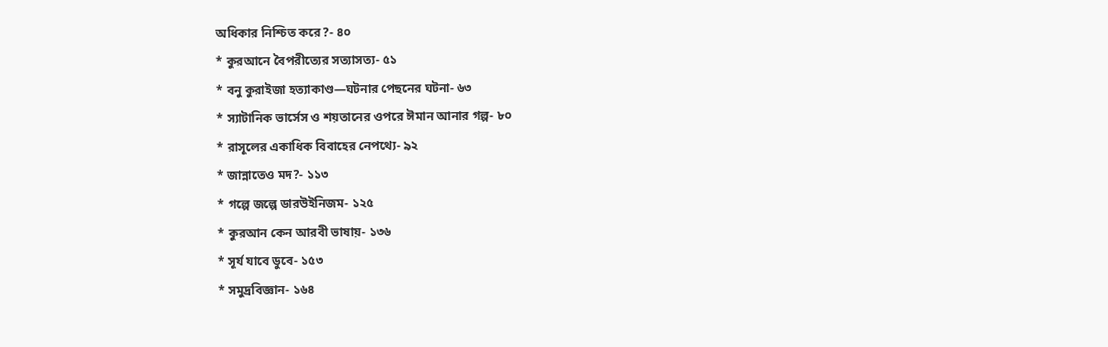অধিকার নিশ্চিত করে?- ৪০
* কুরআনে বৈপরীত্যের সত্যাসত্য- ৫১
* বনু কুরাইজা হত্যাকাণ্ড—ঘটনার পেছনের ঘটনা- ৬৩
* স্যাটানিক ভার্সেস ও শয়তানের ওপরে ঈমান আনার গল্প- ৮০
* রাসূলের একাধিক বিবাহের নেপথ্যে- ৯২
* জান্নাতেও মদ?- ১১৩
* গল্পে জল্পে ডারউইনিজম- ১২৫
* কুরআন কেন আরবী ভাষায়- ১৩৬
* সূর্য যাবে ডুবে- ১৫৩
* সমুদ্রবিজ্ঞান- ১৬৪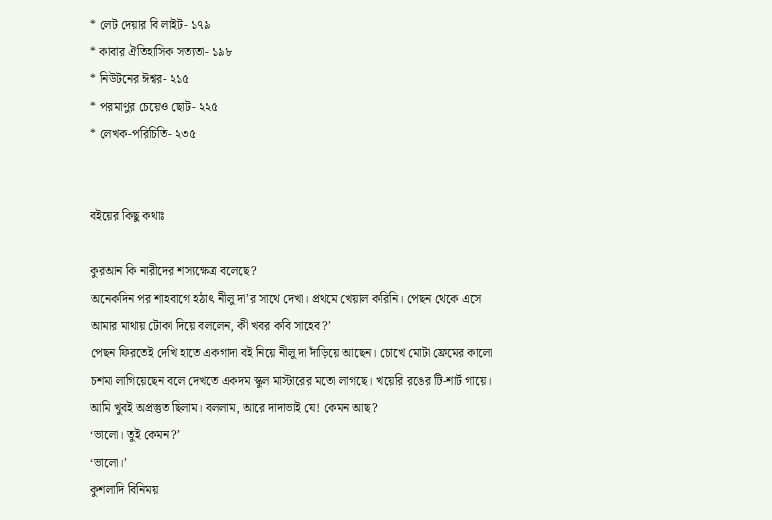* লেট দেয়ার বি লাইট- ১৭৯
* কাবার ঐতিহাসিক সত্যতা- ১৯৮
* নিউটনের ঈশ্বর- ২১৫
* পরমাণুর চেয়েও ছোট- ২২৫
* লেখক-পরিচিতি- ২৩৫


বইয়ের কিছু কথাঃ

কুরআন কি নারীদের শস্যক্ষেত্র বলেছে?
অনেকদিন পর শাহবাগে হঠাৎ নীলু দা’র সাথে দেখা। প্রথমে খেয়াল করিনি। পেছন থেকে এসে আমার মাথায় টোকা দিয়ে বললেন, কী খবর কবি সাহেব?’
পেছন ফিরতেই দেখি হাতে একগাদা বই নিয়ে নীলু দা দাঁড়িয়ে আছেন। চোখে মোটা ফ্রেমের কালো চশমা লাগিয়েছেন বলে দেখতে একদম স্কুল মাস্টারের মতো লাগছে। খয়েরি রঙের টি-শার্ট গায়ে। আমি খুবই অপ্রস্তুত ছিলাম। বললাম, আরে দাদাভাই যে! কেমন আছ?
‘ভালো। তুই কেমন?’
‘ভালো।’
কুশলাদি বিনিময়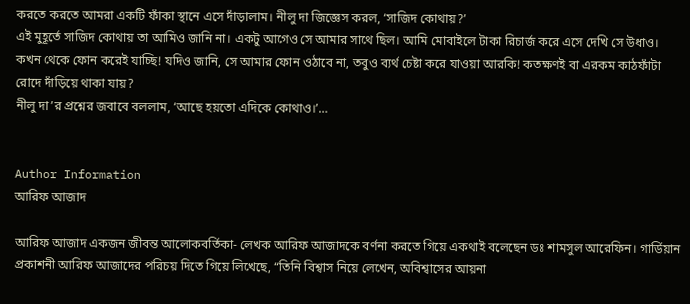করতে করতে আমরা একটি ফাঁকা স্থানে এসে দাঁড়ালাম। নীলু দা জিজ্ঞেস করল, ‘সাজিদ কোথায়?’
এই মুহূর্তে সাজিদ কোথায় তা আমিও জানি না। একটু আগেও সে আমার সাথে ছিল। আমি মোবাইলে টাকা রিচার্জ করে এসে দেখি সে উধাও। কখন থেকে ফোন করেই যাচ্ছি! যদিও জানি, সে আমার ফোন ওঠাবে না, তবুও ব্যর্থ চেষ্টা করে যাওয়া আরকি! কতক্ষণই বা এরকম কাঠফাঁটা রোদে দাঁড়িয়ে থাকা যায়?
নীলু দা’র প্রশ্নের জবাবে বললাম, ‘আছে হয়তো এদিকে কোথাও।’…


Author Information
আরিফ আজাদ

আরিফ আজাদ একজন জীবন্ত আলোকবর্তিকা- লেখক আরিফ আজাদকে বর্ণনা করতে গিয়ে একথাই বলেছেন ডঃ শামসুল আরেফিন। গার্ডিয়ান প্রকাশনী আরিফ আজাদের পরিচয় দিতে গিয়ে লিখেছে, “তিনি বিশ্বাস নিয়ে লেখেন, অবিশ্বাসের আয়না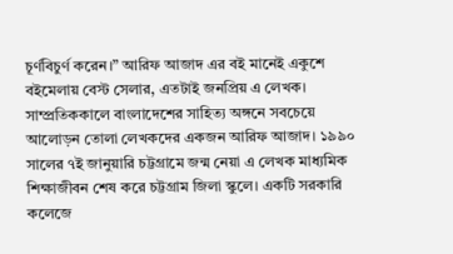চূর্ণবিচুর্ণ করেন।” আরিফ আজাদ এর বই মানেই একুশে বইমেলায় বেস্ট সেলার, এতটাই জনপ্রিয় এ লেখক। সাম্প্রতিককালে বাংলাদেশের সাহিত্য অঙ্গনে সবচেয়ে আলোড়ন তোলা লেখকদের একজন আরিফ আজাদ। ১৯৯০ সালের ৭ই জানুয়ারি চট্টগ্রামে জন্ম নেয়া এ লেখক মাধ্যমিক শিক্ষাজীবন শেষ করে চট্টগ্রাম জিলা স্কুলে। একটি সরকারি কলেজে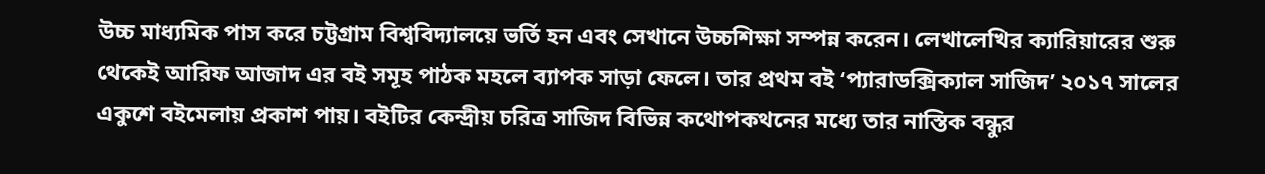উচ্চ মাধ্যমিক পাস করে চট্টগ্রাম বিশ্ববিদ্যালয়ে ভর্তি হন এবং সেখানে উচ্চশিক্ষা সম্পন্ন করেন। লেখালেখির ক্যারিয়ারের শুরু থেকেই আরিফ আজাদ এর বই সমূহ পাঠক মহলে ব্যাপক সাড়া ফেলে। তার প্রথম বই ‘প্যারাডক্সিক্যাল সাজিদ’ ২০১৭ সালের একুশে বইমেলায় প্রকাশ পায়। বইটির কেন্দ্রীয় চরিত্র সাজিদ বিভিন্ন কথোপকথনের মধ্যে তার নাস্তিক বন্ধুর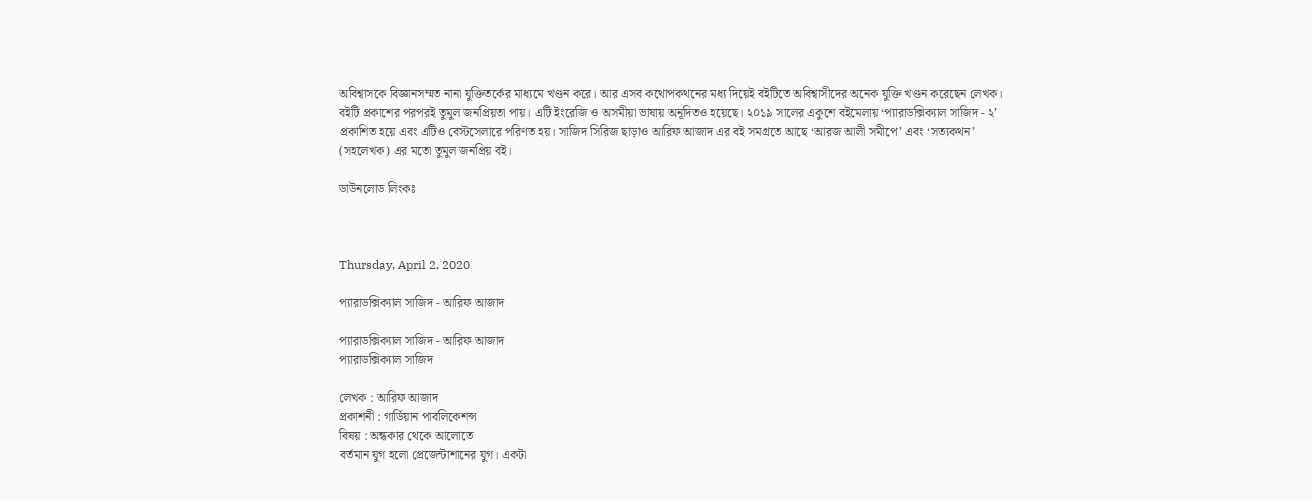অবিশ্বাসকে বিজ্ঞানসম্মত নানা যুক্তিতর্কের মাধ্যমে খণ্ডন করে। আর এসব কথোপকথনের মধ্য দিয়েই বইটিতে অবিশ্বাসীদের অনেক যুক্তি খণ্ডন করেছেন লেখক। বইটি প্রকাশের পরপরই তুমুল জনপ্রিয়তা পায়। এটি ইংরেজি ও অসমীয়া ভাষায় অনূদিতও হয়েছে। ২০১৯ সালের একুশে বইমেলায় ‘প্যারাডক্সিক্যাল সাজিদ - ২’ প্রকাশিত হয়ে এবং এটিও বেস্টসেলারে পরিণত হয়। সাজিদ সিরিজ ছাড়াও আরিফ আজাদ এর বই সমগ্রতে আছে ‘আরজ আলী সমীপে’ এবং ‘সত্যকথন’ (সহলেখক) এর মতো তুমুল জনপ্রিয় বই।

ডাউনলোড লিংকঃ



Thursday, April 2, 2020

প্যারাডক্সিক্যাল সাজিদ - আরিফ আজাদ

প্যারাডক্সিক্যাল সাজিদ - আরিফ আজাদ
প্যারাডক্সিক্যাল সাজিদ

লেখক : আরিফ আজাদ
প্রকাশনী : গার্ডিয়ান পাবলিকেশন্স
বিষয় : অন্ধকার থেকে আলোতে
বর্তমান যুগ হলো প্রেজেন্টাশানের যুগ। একটা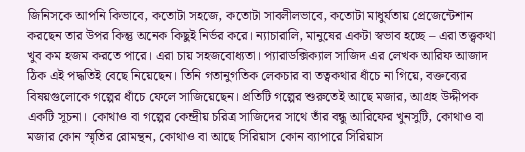জিনিসকে আপনি কিভাবে, কতোটা সহজে, কতোটা সাবলীলভাবে, কতোটা মাধুর্যতায় প্রেজেন্টেশান করছেন তার উপর কিন্তু অনেক কিছুই নির্ভর করে। ন্যাচারালি, মানুষের একটা স্বভাব হচ্ছে – এরা তত্ত্বকথা খুব কম হজম করতে পারে। এরা চায় সহজবোধ্যতা। প্যারাডক্সিক্যাল সাজিদ এর লেখক আরিফ আজাদ ঠিক এই পদ্ধতিই বেছে নিয়েছেন। তিনি গতানুগতিক লেকচার বা তত্বকথার ধাঁচে না গিয়ে, বক্তব্যের বিষয়গুলোকে গল্পের ধাঁচে ফেলে সাজিয়েছেন। প্রতিটি গল্পের শুরুতেই আছে মজার, আগ্রহ উদ্দীপক একটি সূচনা। কোথাও বা গল্পের কেন্দ্রীয় চরিত্র সাজিদের সাথে তাঁর বন্ধু আরিফের খুনসুটি, কোথাও বা মজার কোন স্মৃতির রোমন্থন, কোথাও বা আছে সিরিয়াস কোন ব্যাপারে সিরিয়াস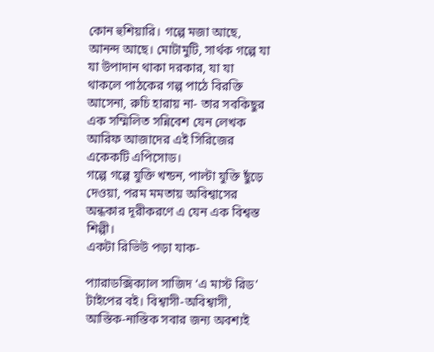কোন হুশিয়ারি। গল্পে মজা আছে, আনন্দ আছে। মোটামুটি, সার্থক গল্পে যা যা উপাদান থাকা দরকার, যা যা থাকলে পাঠকের গল্প পাঠে বিরক্তি আসেনা, রুচি হারায় না- তার সবকিছুর এক সম্মিলিত সন্নিবেশ যেন লেখক আরিফ আজাদের এই সিরিজের একেকটি এপিসোড।
গল্পে গল্পে যুক্তি খন্ডন, পাল্টা যুক্তি ছুঁড়ে দেওয়া, পরম মমতায় অবিশ্বাসের অন্ধকার দূরীকরণে এ যেন এক বিশ্বস্ত শিল্পী।
একটা রিভিউ পড়া যাক-

প্যারাডক্সিক্যাল সাজিদ ‘এ মাস্ট রিড’ টাইপের বই। বিশ্বাসী-অবিশ্বাসী, আস্তিক-নাস্তিক সবার জন্য অবশ্যই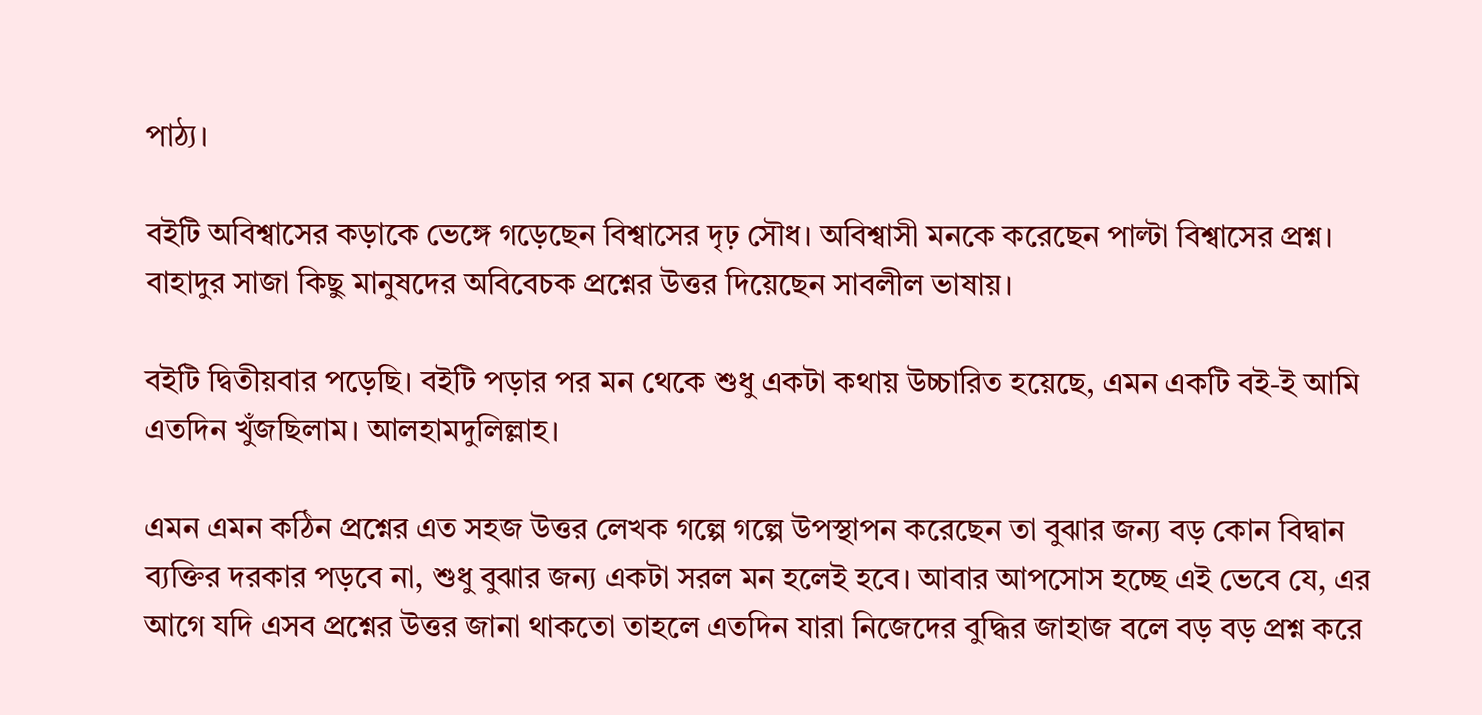পাঠ্য।

বইটি অবিশ্বাসের কড়াকে ভেঙ্গে গড়েছেন বিশ্বাসের দৃঢ় সৌধ। অবিশ্বাসী মনকে করেছেন পাল্টা বিশ্বাসের প্রশ্ন। বাহাদুর সাজা কিছু মানুষদের অবিবেচক প্রশ্নের উত্তর দিয়েছেন সাবলীল ভাষায়।

বইটি দ্বিতীয়বার পড়েছি। বইটি পড়ার পর মন থেকে শুধু একটা কথায় উচ্চারিত হয়েছে, এমন একটি বই-ই আমি এতদিন খুঁজছিলাম। আলহামদুলিল্লাহ।

এমন এমন কঠিন প্রশ্নের এত সহজ উত্তর লেখক গল্পে গল্পে উপস্থাপন করেছেন তা বুঝার জন্য বড় কোন বিদ্বান ব্যক্তির দরকার পড়বে না, শুধু বুঝার জন্য একটা সরল মন হলেই হবে। আবার আপসোস হচ্ছে এই ভেবে যে, এর আগে যদি এসব প্রশ্নের উত্তর জানা থাকতো তাহলে এতদিন যারা নিজেদের বুদ্ধির জাহাজ বলে বড় বড় প্রশ্ন করে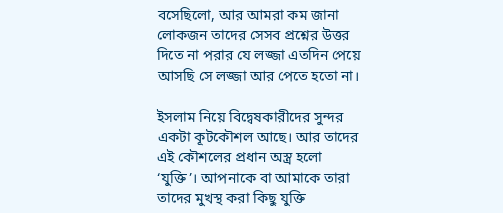বসেছিলো, আর আমরা কম জানা লোকজন তাদের সেসব প্রশ্নের উত্তর দিতে না পরার যে লজ্জা এতদিন পেয়ে আসছি সে লজ্জা আর পেতে হতো না।

ইসলাম নিয়ে বিদ্বেষকারীদের সুন্দর একটা কূটকৌশল আছে। আর তাদের এই কৌশলের প্রধান অস্ত্র হলো ‘যুক্তি’। আপনাকে বা আমাকে তারা তাদের মুখস্থ করা কিছু যুক্তি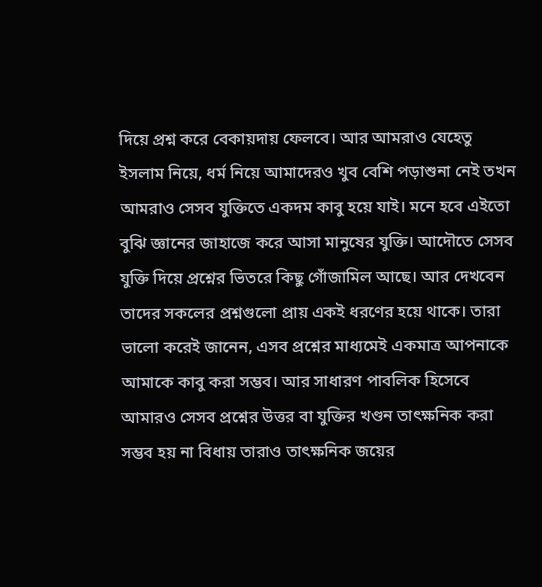দিয়ে প্রশ্ন করে বেকায়দায় ফেলবে। আর আমরাও যেহেতু ইসলাম নিয়ে, ধর্ম নিয়ে আমাদেরও খুব বেশি পড়াশুনা নেই তখন আমরাও সেসব যুক্তিতে একদম কাবু হয়ে যাই। মনে হবে এইতো বুঝি জ্ঞানের জাহাজে করে আসা মানুষের যুক্তি। আদৌতে সেসব যুক্তি দিয়ে প্রশ্নের ভিতরে কিছু গোঁজামিল আছে। আর দেখবেন তাদের সকলের প্রশ্নগুলো প্রায় একই ধরণের হয়ে থাকে। তারা ভালো করেই জানেন, এসব প্রশ্নের মাধ্যমেই একমাত্র আপনাকে আমাকে কাবু করা সম্ভব। আর সাধারণ পাবলিক হিসেবে আমারও সেসব প্রশ্নের উত্তর বা যুক্তির খণ্ডন তাৎক্ষনিক করা সম্ভব হয় না বিধায় তারাও তাৎক্ষনিক জয়ের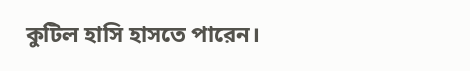কুটিল হাসি হাসতে পারেন।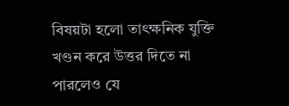বিষয়টা হলো তাৎক্ষনিক যুক্তি খণ্ডন করে উত্তর দিতে না পারলেও যে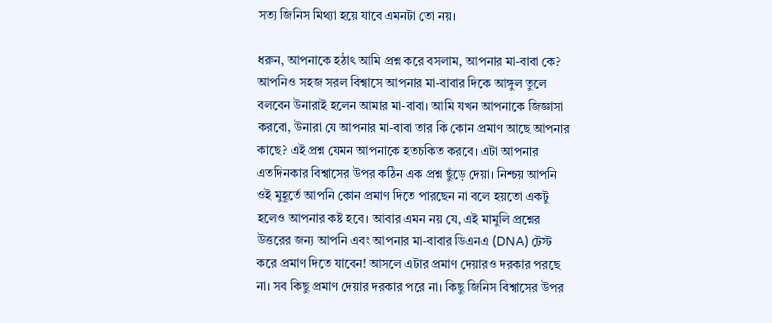সত্য জিনিস মিথ্যা হয়ে যাবে এমনটা তো নয়।

ধরুন, আপনাকে হঠাৎ আমি প্রশ্ন করে বসলাম, আপনার মা-বাবা কে? আপনিও সহজ সরল বিশ্বাসে আপনার মা-বাবার দিকে আঙ্গুল তুলে বলবেন উনারাই হলেন আমার মা-বাবা। আমি যখন আপনাকে জিজ্ঞাসা করবো, উনারা যে আপনার মা-বাবা তার কি কোন প্রমাণ আছে আপনার কাছে? এই প্রশ্ন যেমন আপনাকে হতচকিত করবে। এটা আপনার এতদিনকার বিশ্বাসের উপর কঠিন এক প্রশ্ন ছুঁড়ে দেয়া। নিশ্চয় আপনি ওই মুহূর্তে আপনি কোন প্রমাণ দিতে পারছেন না বলে হয়তো একটু হলেও আপনার কষ্ট হবে। আবার এমন নয় যে, এই মামুলি প্রশ্নের উত্তরের জন্য আপনি এবং আপনার মা-বাবার ডিএনএ (DNA) টেস্ট করে প্রমাণ দিতে যাবেন! আসলে এটার প্রমাণ দেয়ারও দরকার পরছে না। সব কিছু প্রমাণ দেয়ার দরকার পরে না। কিছু জিনিস বিশ্বাসের উপর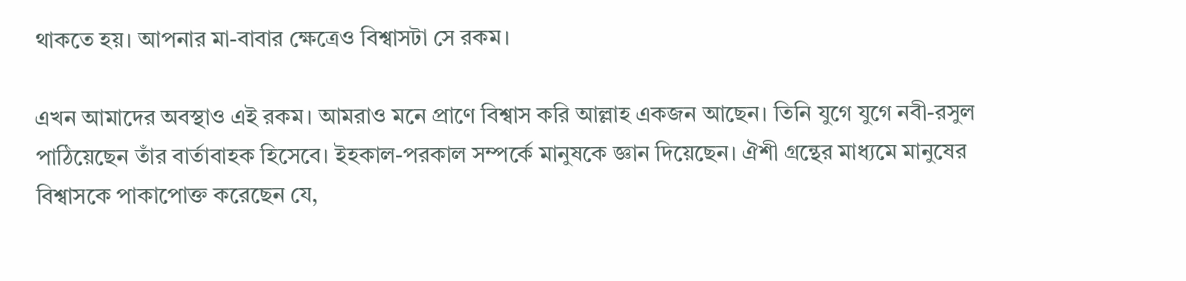থাকতে হয়। আপনার মা-বাবার ক্ষেত্রেও বিশ্বাসটা সে রকম।

এখন আমাদের অবস্থাও এই রকম। আমরাও মনে প্রাণে বিশ্বাস করি আল্লাহ একজন আছেন। তিনি যুগে যুগে নবী-রসুল পাঠিয়েছেন তাঁর বার্তাবাহক হিসেবে। ইহকাল-পরকাল সম্পর্কে মানুষকে জ্ঞান দিয়েছেন। ঐশী গ্রন্থের মাধ্যমে মানুষের বিশ্বাসকে পাকাপোক্ত করেছেন যে,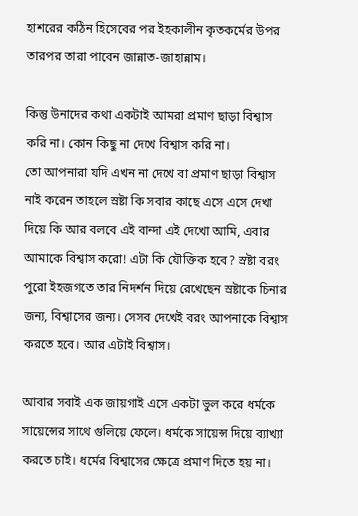হাশরের কঠিন হিসেবের পর ইহকালীন কৃতকর্মের উপর তারপর তারা পাবেন জান্নাত-জাহান্নাম।

কিন্তু উনাদের কথা একটাই আমরা প্রমাণ ছাড়া বিশ্বাস করি না। কোন কিছু না দেখে বিশ্বাস করি না।
তো আপনারা যদি এখন না দেখে বা প্রমাণ ছাড়া বিশ্বাস নাই করেন তাহলে স্রষ্টা কি সবার কাছে এসে এসে দেখা দিয়ে কি আর বলবে এই বান্দা এই দেখো আমি, এবার আমাকে বিশ্বাস করো! এটা কি যৌক্তিক হবে? স্রষ্টা বরং পুরো ইহজগতে তার নিদর্শন দিয়ে রেখেছেন স্রষ্টাকে চিনার জন্য, বিশ্বাসের জন্য। সেসব দেখেই বরং আপনাকে বিশ্বাস করতে হবে। আর এটাই বিশ্বাস।

আবার সবাই এক জায়গাই এসে একটা ভুল করে ধর্মকে সায়েন্সের সাথে গুলিয়ে ফেলে। ধর্মকে সায়েন্স দিয়ে ব্যাখ্যা করতে চাই। ধর্মের বিশ্বাসের ক্ষেত্রে প্রমাণ দিতে হয় না।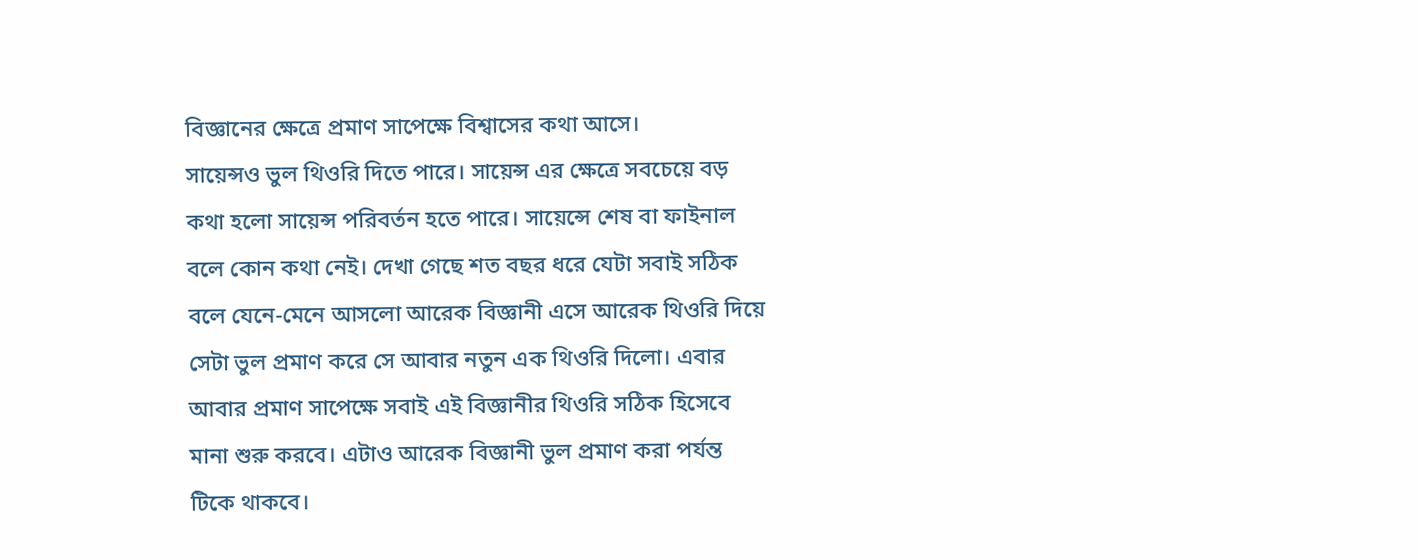বিজ্ঞানের ক্ষেত্রে প্রমাণ সাপেক্ষে বিশ্বাসের কথা আসে।
সায়েন্সও ভুল থিওরি দিতে পারে। সায়েন্স এর ক্ষেত্রে সবচেয়ে বড় কথা হলো সায়েন্স পরিবর্তন হতে পারে। সায়েন্সে শেষ বা ফাইনাল বলে কোন কথা নেই। দেখা গেছে শত বছর ধরে যেটা সবাই সঠিক বলে যেনে-মেনে আসলো আরেক বিজ্ঞানী এসে আরেক থিওরি দিয়ে সেটা ভুল প্রমাণ করে সে আবার নতুন এক থিওরি দিলো। এবার আবার প্রমাণ সাপেক্ষে সবাই এই বিজ্ঞানীর থিওরি সঠিক হিসেবে মানা শুরু করবে। এটাও আরেক বিজ্ঞানী ভুল প্রমাণ করা পর্যন্ত টিকে থাকবে।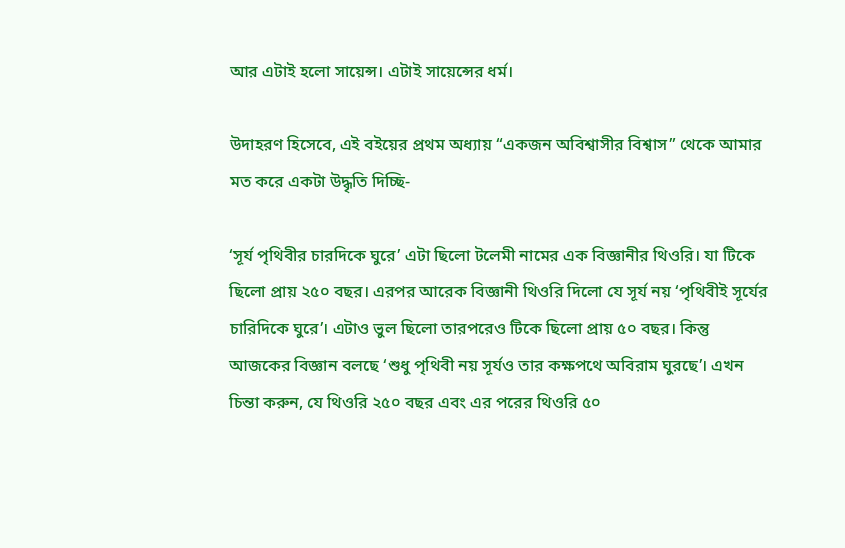আর এটাই হলো সায়েন্স। এটাই সায়েন্সের ধর্ম।

উদাহরণ হিসেবে, এই বইয়ের প্রথম অধ্যায় “একজন অবিশ্বাসীর বিশ্বাস” থেকে আমার মত করে একটা উদ্ধৃতি দিচ্ছি-

‘সূর্য পৃথিবীর চারদিকে ঘুরে’ এটা ছিলো টলেমী নামের এক বিজ্ঞানীর থিওরি। যা টিকে ছিলো প্রায় ২৫০ বছর। এরপর আরেক বিজ্ঞানী থিওরি দিলো যে সূর্য নয় ‘পৃথিবীই সূর্যের চারিদিকে ঘুরে’। এটাও ভুল ছিলো তারপরেও টিকে ছিলো প্রায় ৫০ বছর। কিন্তু আজকের বিজ্ঞান বলছে ‘শুধু পৃথিবী নয় সূর্যও তার কক্ষপথে অবিরাম ঘুরছে’। এখন চিন্তা করুন, যে থিওরি ২৫০ বছর এবং এর পরের থিওরি ৫০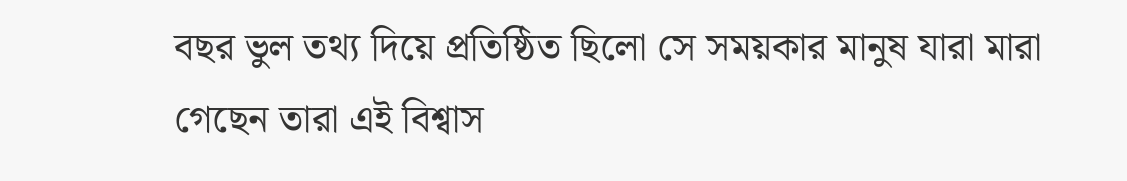বছর ভুল তথ্য দিয়ে প্রতিষ্ঠিত ছিলো সে সময়কার মানুষ যারা মারা গেছেন তারা এই বিশ্বাস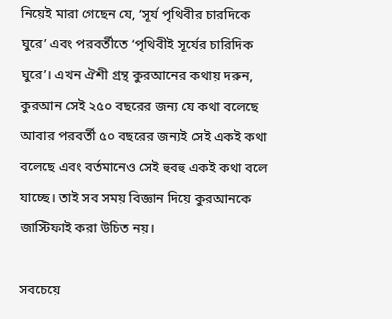নিয়েই মারা গেছেন যে, ‘সূর্য পৃথিবীর চারদিকে ঘুরে’ এবং পরবর্তীতে ‘পৃথিবীই সূর্যের চারিদিক ঘুরে’। এখন ঐশী গ্রন্থ কুরআনের কথায় দরুন, কুরআন সেই ২৫০ বছরের জন্য যে কথা বলেছে আবার পরবর্তী ৫০ বছরের জন্যই সেই একই কথা বলেছে এবং বর্তমানেও সেই হুবহু একই কথা বলে যাচ্ছে। তাই সব সময় বিজ্ঞান দিয়ে কুরআনকে জাস্টিফাই করা উচিত নয়।

সবচেয়ে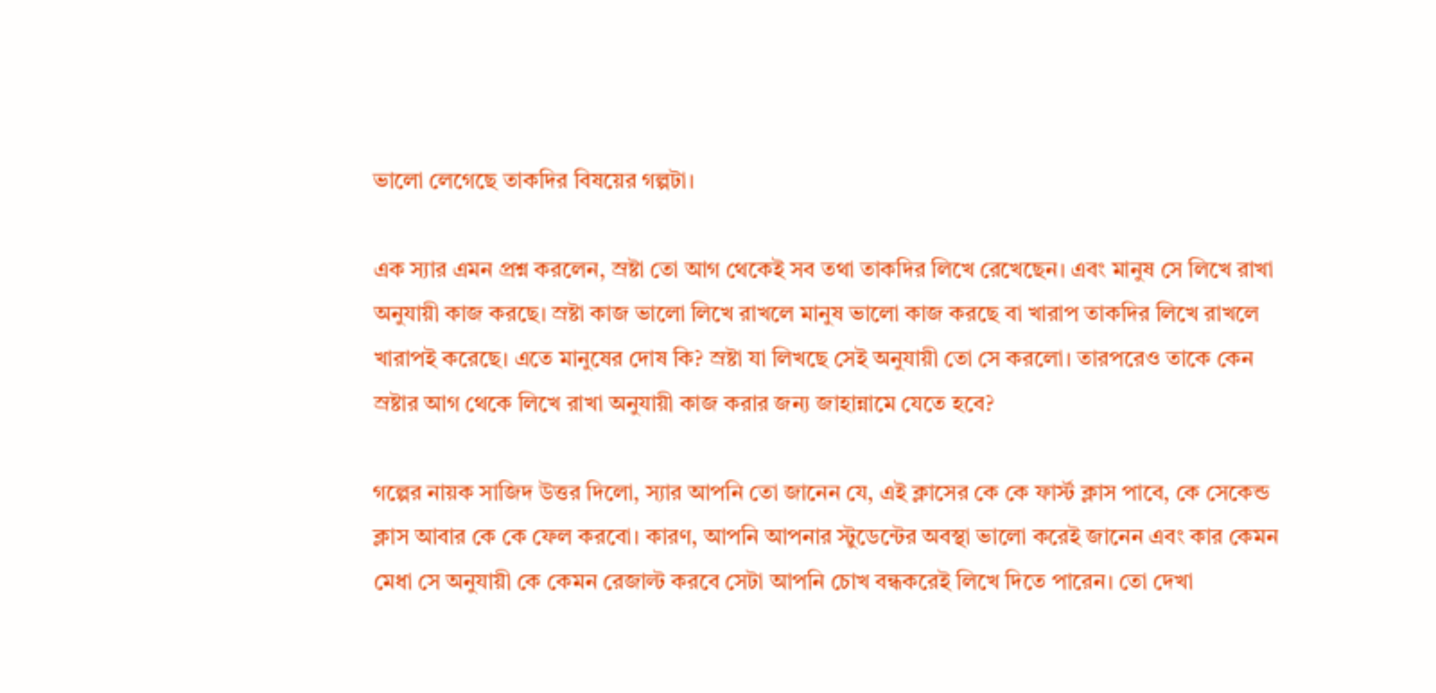ভালো লেগেছে তাকদির বিষয়ের গল্পটা।

এক স্যার এমন প্রশ্ন করলেন, স্রষ্টা তো আগ থেকেই সব তথা তাকদির লিখে রেখেছেন। এবং মানুষ সে লিখে রাখা অনুযায়ী কাজ করছে। স্রষ্টা কাজ ভালো লিখে রাখলে মানুষ ভালো কাজ করছে বা খারাপ তাকদির লিখে রাখলে খারাপই করেছে। এতে মানুষের দোষ কি? স্রষ্টা যা লিখছে সেই অনুযায়ী তো সে করলো। তারপরেও তাকে কেন স্রষ্টার আগ থেকে লিখে রাখা অনুযায়ী কাজ করার জন্য জাহান্নামে যেতে হবে?

গল্পের নায়ক সাজিদ উত্তর দিলো, স্যার আপনি তো জানেন যে, এই ক্লাসের কে কে ফার্স্ট ক্লাস পাবে, কে সেকেন্ড ক্লাস আবার কে কে ফেল করবো। কারণ, আপনি আপনার স্টুডেন্টের অবস্থা ভালো করেই জানেন এবং কার কেমন মেধা সে অনুযায়ী কে কেমন রেজাল্ট করবে সেটা আপনি চোখ বন্ধকরেই লিখে দিতে পারেন। তো দেখা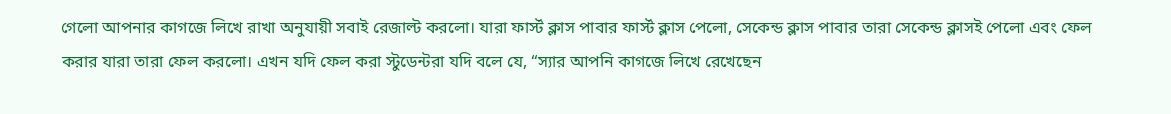গেলো আপনার কাগজে লিখে রাখা অনুযায়ী সবাই রেজাল্ট করলো। যারা ফার্স্ট ক্লাস পাবার ফার্স্ট ক্লাস পেলো, সেকেন্ড ক্লাস পাবার তারা সেকেন্ড ক্লাসই পেলো এবং ফেল করার যারা তারা ফেল করলো। এখন যদি ফেল করা স্টুডেন্টরা যদি বলে যে, “স্যার আপনি কাগজে লিখে রেখেছেন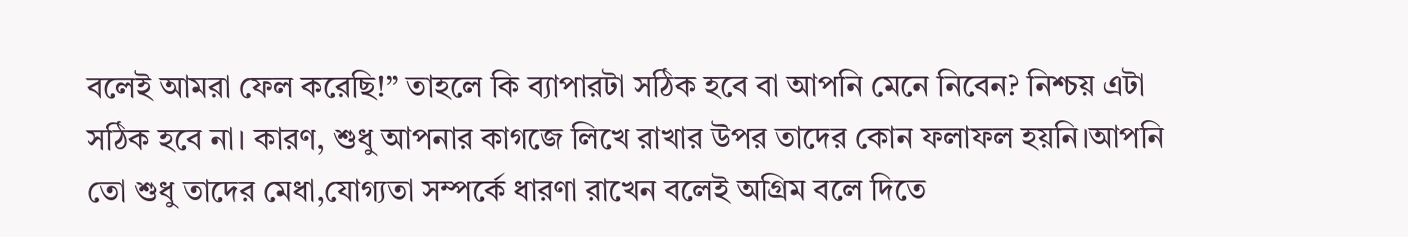বলেই আমরা ফেল করেছি!” তাহলে কি ব্যাপারটা সঠিক হবে বা আপনি মেনে নিবেন? নিশ্চয় এটা সঠিক হবে না। কারণ, শুধু আপনার কাগজে লিখে রাখার উপর তাদের কোন ফলাফল হয়নি।আপনি তো শুধু তাদের মেধা,যোগ্যতা সম্পর্কে ধারণা রাখেন বলেই অগ্রিম বলে দিতে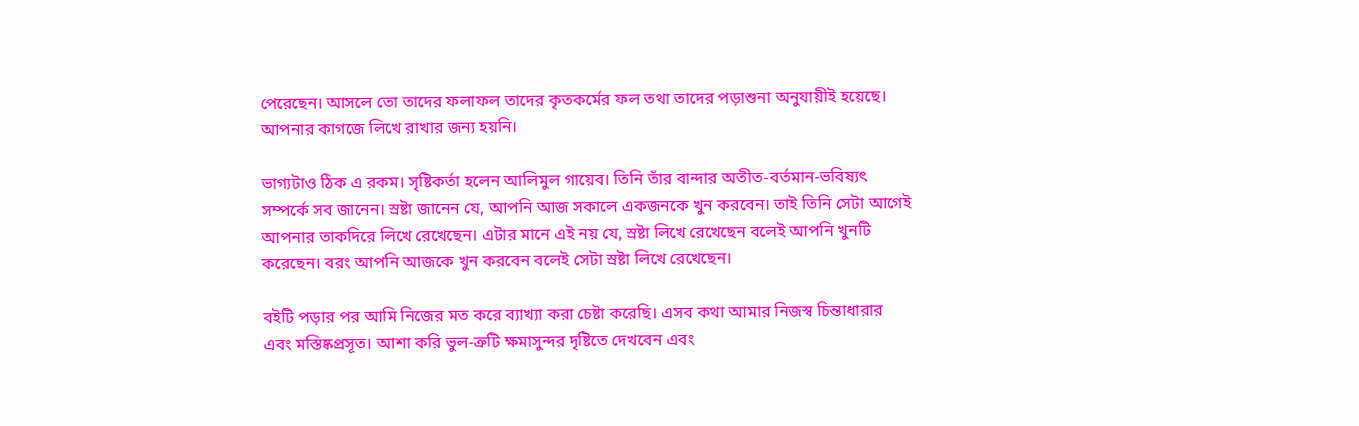পেরেছেন। আসলে তো তাদের ফলাফল তাদের কৃতকর্মের ফল তথা তাদের পড়াশুনা অনুযায়ীই হয়েছে। আপনার কাগজে লিখে রাখার জন্য হয়নি।

ভাগ্যটাও ঠিক এ রকম। সৃষ্টিকর্তা হলেন আলিমুল গায়েব। তিনি তাঁর বান্দার অতীত-বর্তমান-ভবিষ্যৎ সম্পর্কে সব জানেন। স্রষ্টা জানেন যে, আপনি আজ সকালে একজনকে খুন করবেন। তাই তিনি সেটা আগেই আপনার তাকদিরে লিখে রেখেছেন। এটার মানে এই নয় যে, স্রষ্টা লিখে রেখেছেন বলেই আপনি খুনটি করেছেন। বরং আপনি আজকে খুন করবেন বলেই সেটা স্রষ্টা লিখে রেখেছেন।

বইটি পড়ার পর আমি নিজের মত করে ব্যাখ্যা করা চেষ্টা করেছি। এসব কথা আমার নিজস্ব চিন্তাধারার এবং মস্তিষ্কপ্রসূত। আশা করি ভুল-ত্রুটি ক্ষমাসুন্দর দৃষ্টিতে দেখবেন এবং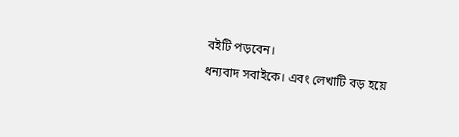বইটি পড়বেন।
ধন্যবাদ সবাইকে। এবং লেখাটি বড় হয়ে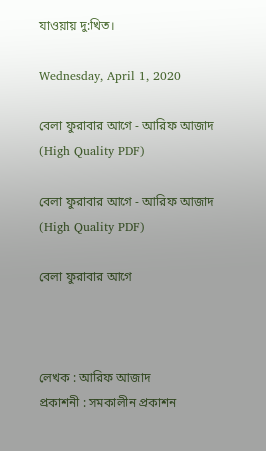যাওয়ায় দু:খিত।

Wednesday, April 1, 2020

বেলা ফুরাবার আগে - আরিফ আজাদ (High Quality PDF)

বেলা ফুরাবার আগে - আরিফ আজাদ (High Quality PDF)

বেলা ফুরাবার আগে



লেখক : আরিফ আজাদ
প্রকাশনী : সমকালীন প্রকাশন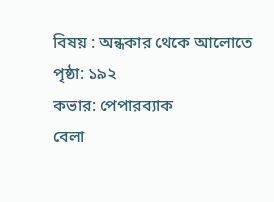বিষয় : অন্ধকার থেকে আলোতে
পৃষ্ঠা: ১৯২
কভার: পেপারব্যাক
বেলা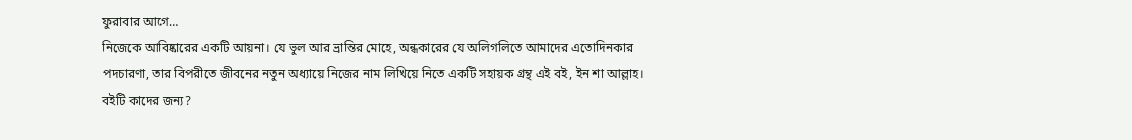ফুরাবার আগে…
নিজেকে আবিষ্কারের একটি আয়না। যে ভুল আর ভ্রান্তির মোহে, অন্ধকারের যে অলিগলিতে আমাদের এতোদিনকার পদচারণা, তার বিপরীতে জীবনের নতুন অধ্যায়ে নিজের নাম লিখিয়ে নিতে একটি সহায়ক গ্রন্থ এই বই, ইন শা আল্লাহ।
বইটি কাদের জন্য?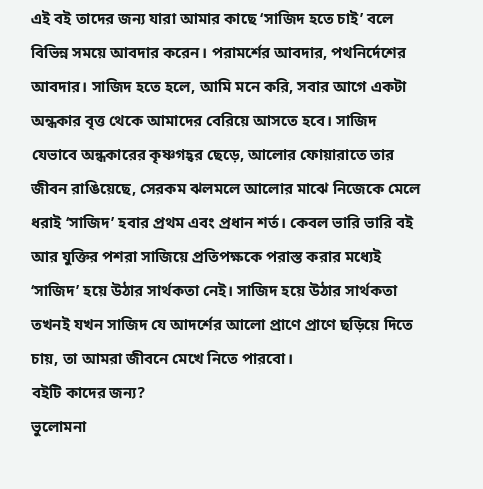এই বই তাদের জন্য যারা আমার কাছে ‘সাজিদ হতে চাই’ বলে বিভিন্ন সময়ে আবদার করেন। পরামর্শের আবদার, পথনির্দেশের আবদার। সাজিদ হতে হলে, আমি মনে করি, সবার আগে একটা অন্ধকার বৃত্ত থেকে আমাদের বেরিয়ে আসতে হবে। সাজিদ যেভাবে অন্ধকারের কৃষ্ণগহ্বর ছেড়ে, আলোর ফোয়ারাতে তার জীবন রাঙিয়েছে, সেরকম ঝলমলে আলোর মাঝে নিজেকে মেলে ধরাই ‘সাজিদ’ হবার প্রথম এবং প্রধান শর্ত। কেবল ভারি ভারি বই আর যুক্তির পশরা সাজিয়ে প্রতিপক্ষকে পরাস্ত করার মধ্যেই ‘সাজিদ’ হয়ে উঠার সার্থকতা নেই। সাজিদ হয়ে উঠার সার্থকতা তখনই যখন সাজিদ যে আদর্শের আলো প্রাণে প্রাণে ছড়িয়ে দিতে চায়, তা আমরা জীবনে মেখে নিতে পারবো।
বইটি কাদের জন্য?
ভুলোমনা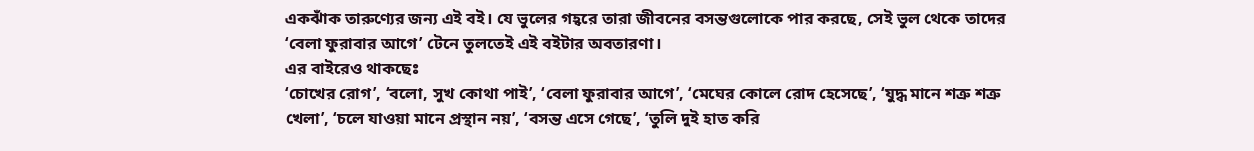একঝাঁক তারুণ্যের জন্য এই বই। যে ভুলের গহ্বরে তারা জীবনের বসন্তগুলোকে পার করছে, সেই ভুল থেকে তাদের ‘বেলা ফুরাবার আগে’ টেনে তুলতেই এই বইটার অবতারণা।
এর বাইরেও থাকছেঃ
‘চোখের রোগ’, ‘বলো, সুখ কোথা পাই’, ‘বেলা ফুরাবার আগে’, ‘মেঘের কোলে রোদ হেসেছে’, ‘যুদ্ধ মানে শত্রু শত্রু খেলা’, ‘চলে যাওয়া মানে প্রস্থান নয়’, ‘বসন্ত এসে গেছে’, ‘তুলি দুই হাত করি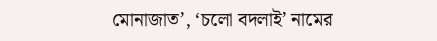মোনাজাত’, ‘চলো বদলাই’ নামের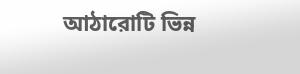আঠারোটি ভিন্ন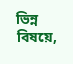ভিন্ন বিষয়ে,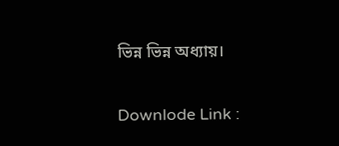ভিন্ন ভিন্ন অধ্যায়।

Downlode Link :